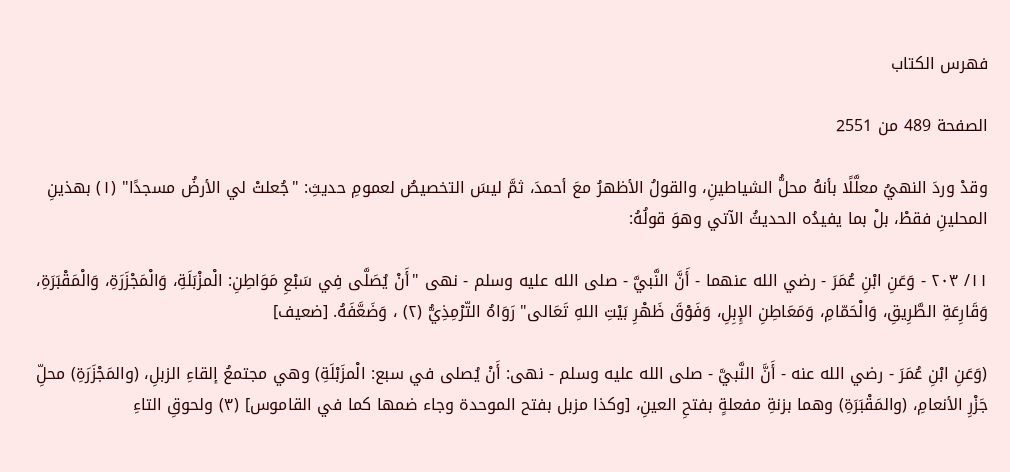فهرس الكتاب

الصفحة 489 من 2551

وقدْ وردَ النهيُ معلَّلًا بأنهُ محلُّ الشياطينِ، والقولُ الأظهرُ معَ أحمدَ، ثمَّ ليسَ التخصيصُ لعمومِ حديثِ: "جُعلتْ لي الأرضُ مسجدًا" (١) بهذينِ المحلينِ فقطْ، بلْ بما يفيدُه الحديثُ الآتي وهوَ قولُهُ:

١١/ ٢٠٣ - وَعَنِ ابْنِ عُمَرَ - رضي الله عنهما - أَنَّ النَّبيَّ - صلى الله عليه وسلم - نهى "أَنْ يُصَلَّى فِي سَبْعِ مَوَاطِنِ: الْمزْبَلَةِ، وَالْمَجْزَرَةِ، وَالْمَقْبَرَةِ، وَقَارِعَةِ الطَّرِيقِ، وَالْحَمّامِ، وَمَعَاطِنِ الإِبِلِ، وَفَوْقَ ظَهْرِ بَيْتِ اللهِ تَعَالى" رَوَاهُ التّرْمِذِيُّ (٢) ، وَضَعَّفَهُ. [ضعيف]

(وَعَنِ ابْنِ عُمَرَ - رضي الله عنه - أَنَّ النَّبيَّ - صلى الله عليه وسلم - نهى: أَنْ يُصلى في سبع: الْمزَبْلَةِ) وهي مجتمعُ إلقاءِ الزبلِ، (والمَجْزَرَةِ) محلِّ جَزْرِ الأنعامِ، (والمَقْبَرَةِ) وهما بزنةِ مفعلةٍ بفتحِ العينِ، [وكذا مزبل بفتح الموحدة وجاء ضمها كما في القاموس] (٣) ولحوقِ التاءِ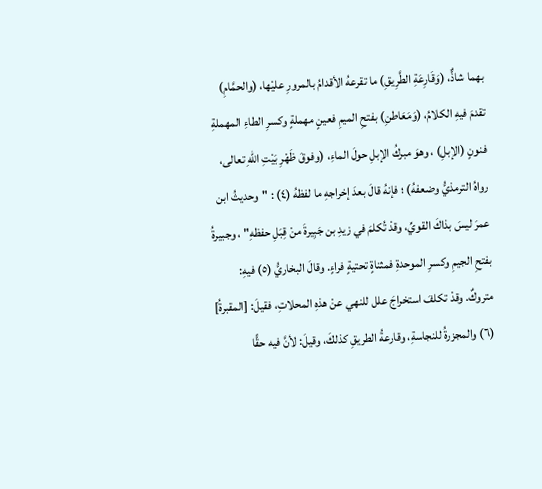بهما شاذٌّ، (وَقَارِعَةِ الطَّرِيقِ) ما تقرعهُ الأقدامُ بالمرورِ عليْها، (والحمَّامِ) تقدمَ فيهِ الكلامُ، (وَمَعَاطنِ) بفتحِ الميمِ فعينٍ مهملةٍ وكسرِ الطاءِ المهملةِ فنونٍ (الإبلِ) ، وهوَ مبركُ الإبلِ حولَ الماءِ، (وفوقَ ظَهْرِ بَيْتِ اللهِ تعالى، رواهُ الترمذيُّ وضعفهُ) ؛ فإنهُ قالَ بعدَ إخراجهِ ما لفظهُ (٤) : "وحديثُ ابن عمرَ ليسَ بذاكَ القويِّ، وقدْ تُكلمَ في زيدِ بن جَبِيرةَ منْ قِبَلِ حفظهِ" ، وجبيرةُ بفتحِ الجيمِ وكسرِ الموحدةِ فمثناةٍ تحتيةٍ فراءٍ. وقالَ البخاريُّ (٥) فيهِ: متروكٌ. وقدْ تكلفَ استخراجَ علل للنهي عنْ هذهِ المحلاتِ، فقيلَ: [المقبرةُ] (٦) والمجزرةُ للنجاسةِ، وقارعةُ الطريقِ كذلكَ، وقيلَ: لأنَّ فيه حقًّا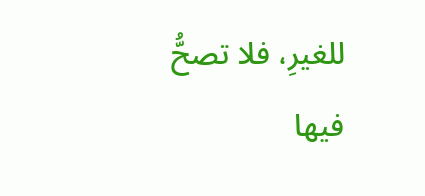للغيرِ، فلا تصحُّ فيها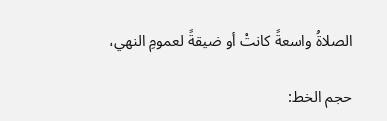الصلاةُ واسعةً كانتْ أو ضيقةً لعمومِ النهي،

حجم الخط: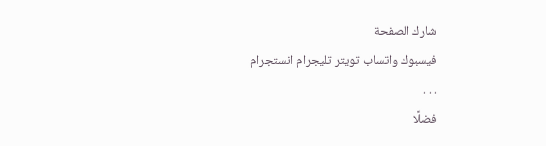شارك الصفحة
فيسبوك واتساب تويتر تليجرام انستجرام
. . .
فضلًا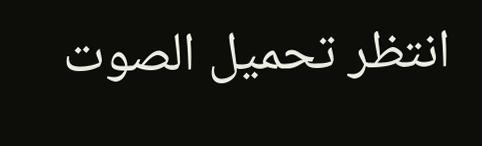انتظر تحميل الصوت